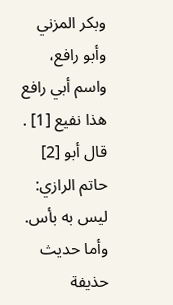وبكر المزني وأبو رافع، واسم أبي رافع هذا نفيع [1] .
قال أبو [2] حاتم الرازي: ليس به بأس.
وأما حديث حذيفة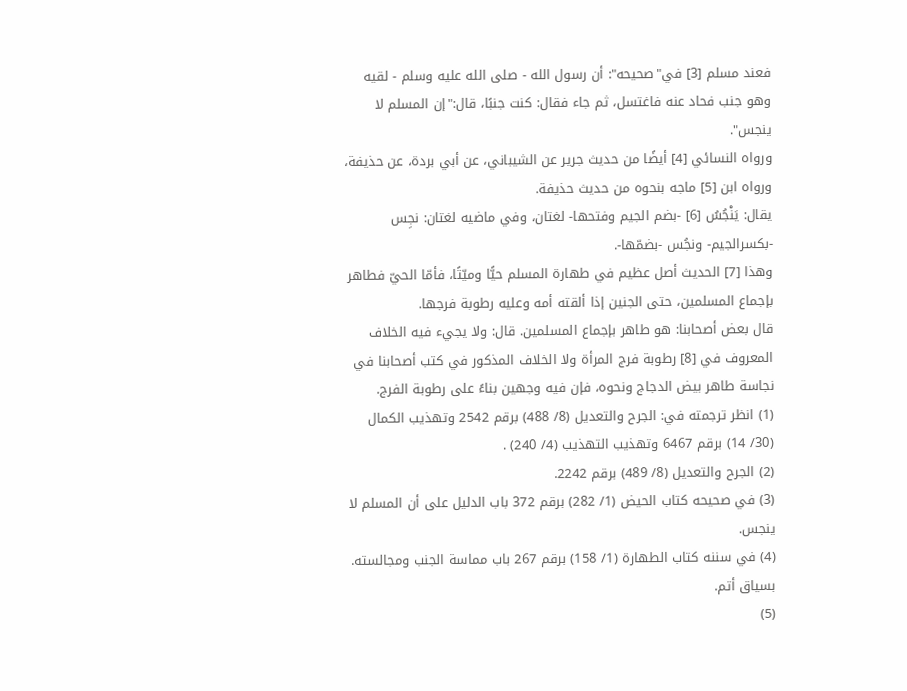فعند مسلم [3] في"صحيحه": أن رسول الله - صلى الله عليه وسلم - لقيه وهو جنب فحاد عنه فاغتسل، ثم جاء فقال: كنت جنبًا، قال:"إن المسلم لا ينجس".
ورواه النسائي [4] أيضًا من حديث جرير عن الشيباني، عن أبي بردة، عن حذيفة، ورواه ابن [5] ماجه بنحوه من حديث حذيفة.
يقال: يَنْجُسُ [6] -بضم الجيم وفتحها- لغتان، وفي ماضيه لغتان: نجِس -بكسرالجيم- ونجُس -بضمّها-.
وهذا [7] الحديث أصل عظيم في طهارة المسلم حيًّا وميّتًا، فأمّا الحيّ فطاهر بإجماع المسلمين، حتى الجنين إذا ألقته أمه وعليه رطوبة فرجها.
قال بعض أصحابنا: هو طاهر بإجماع المسلمين. قال: ولا يجيء فيه الخلاف المعروف في [8] رطوبة فرج المرأة ولا الخلاف المذكور في كتب أصحابنا في نجاسة طاهر بيض الدجاج ونحوه، فإن فيه وجهين بناءً على رطوبة الفرج.
(1) انظر ترجمته في: الجرح والتعديل (8/ 488) برقم 2542 وتهذيب الكمال (30/ 14) برقم 6467 وتهذيب التهذيب (4/ 240) .
(2) الجرح والتعديل (8/ 489) برقم 2242.
(3) في صحيحه كتاب الحيض (1/ 282) برقم 372 باب الدليل على أن المسلم لا ينجس.
(4) في سننه كتاب الطهارة (1/ 158) برقم 267 باب مماسة الجنب ومجالسته. بسياق أتم.
(5)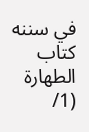في سننه كتاب الطهارة (1/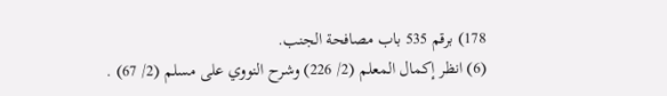178) برقم 535 باب مصافحة الجنب.
(6) انظر إكمال المعلم (2/ 226) وشرح النووي على مسلم (2/ 67) .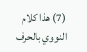(7) هذا كلام النووي بالحرف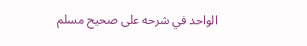الواحد في شرحه على صحيح مسلم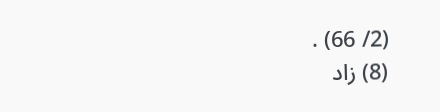(2/ 66) .
(8) زاد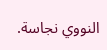النووي نجاسة.